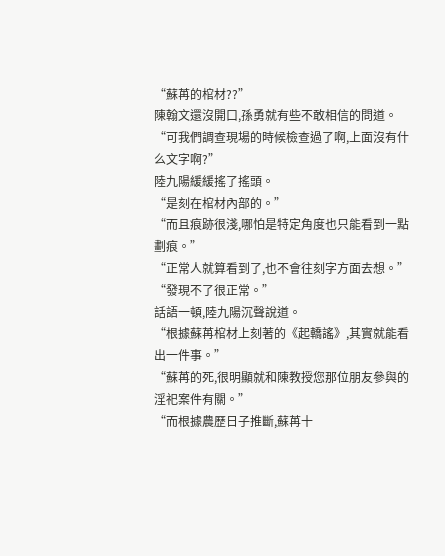“蘇苒的棺材??”
陳翰文還沒開口,孫勇就有些不敢相信的問道。
“可我們調查現場的時候檢查過了啊,上面沒有什么文字啊?”
陸九陽緩緩搖了搖頭。
“是刻在棺材內部的。”
“而且痕跡很淺,哪怕是特定角度也只能看到一點劃痕。”
“正常人就算看到了,也不會往刻字方面去想。”
“發現不了很正常。”
話語一頓,陸九陽沉聲說道。
“根據蘇苒棺材上刻著的《起轎謠》,其實就能看出一件事。”
“蘇苒的死,很明顯就和陳教授您那位朋友參與的淫祀案件有關。”
“而根據農歷日子推斷,蘇苒十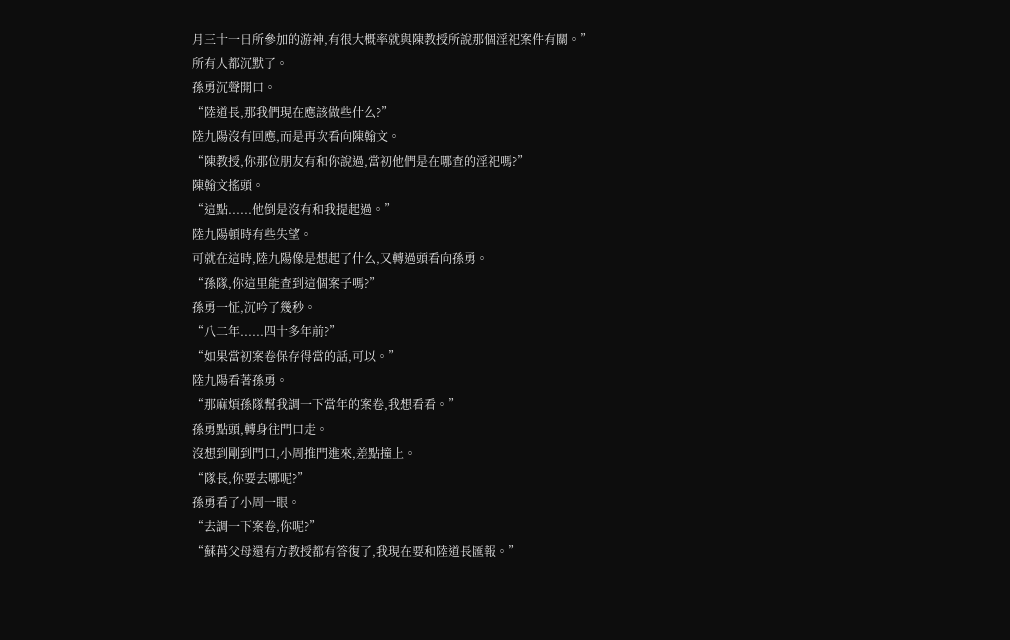月三十一日所參加的游神,有很大概率就與陳教授所說那個淫祀案件有關。”
所有人都沉默了。
孫勇沉聲開口。
“陸道長,那我們現在應該做些什么?”
陸九陽沒有回應,而是再次看向陳翰文。
“陳教授,你那位朋友有和你說過,當初他們是在哪查的淫祀嗎?”
陳翰文搖頭。
“這點......他倒是沒有和我提起過。”
陸九陽頓時有些失望。
可就在這時,陸九陽像是想起了什么,又轉過頭看向孫勇。
“孫隊,你這里能查到這個案子嗎?”
孫勇一怔,沉吟了幾秒。
“八二年......四十多年前?”
“如果當初案卷保存得當的話,可以。”
陸九陽看著孫勇。
“那麻煩孫隊幫我調一下當年的案卷,我想看看。”
孫勇點頭,轉身往門口走。
沒想到剛到門口,小周推門進來,差點撞上。
“隊長,你要去哪呢?”
孫勇看了小周一眼。
“去調一下案卷,你呢?”
“蘇苒父母還有方教授都有答復了,我現在要和陸道長匯報。”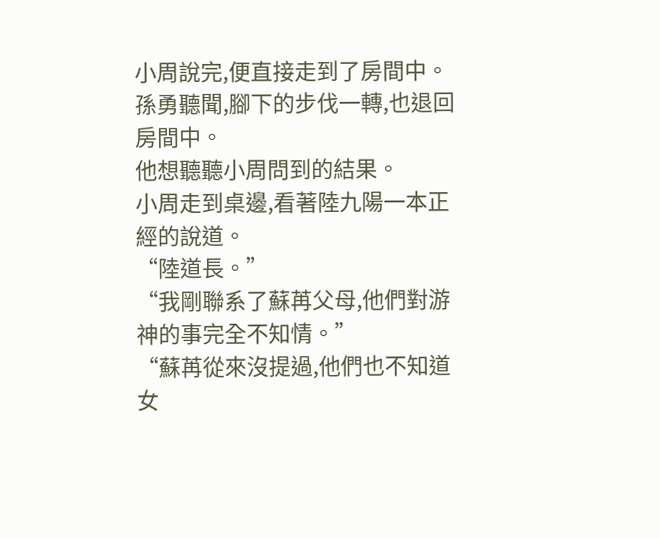小周說完,便直接走到了房間中。
孫勇聽聞,腳下的步伐一轉,也退回房間中。
他想聽聽小周問到的結果。
小周走到桌邊,看著陸九陽一本正經的說道。
“陸道長。”
“我剛聯系了蘇苒父母,他們對游神的事完全不知情。”
“蘇苒從來沒提過,他們也不知道女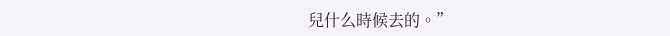兒什么時候去的。”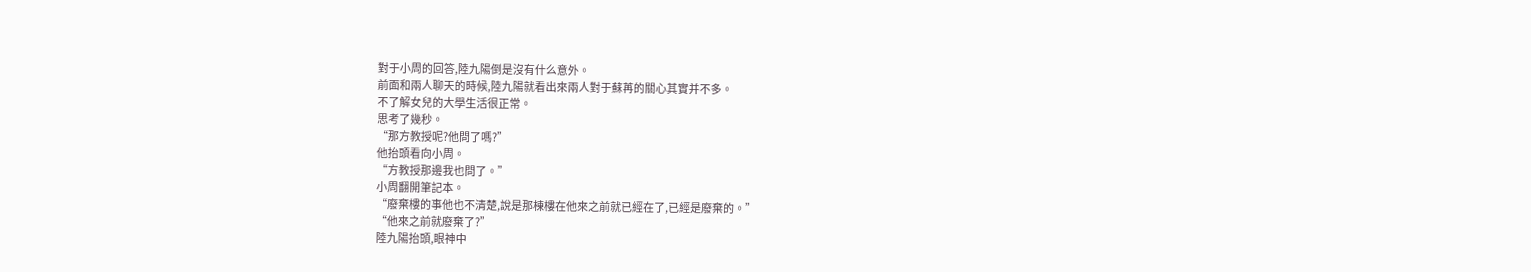對于小周的回答,陸九陽倒是沒有什么意外。
前面和兩人聊天的時候,陸九陽就看出來兩人對于蘇苒的關心其實并不多。
不了解女兒的大學生活很正常。
思考了幾秒。
“那方教授呢?他問了嗎?”
他抬頭看向小周。
“方教授那邊我也問了。”
小周翻開筆記本。
“廢棄樓的事他也不清楚,說是那棟樓在他來之前就已經在了,已經是廢棄的。”
“他來之前就廢棄了?”
陸九陽抬頭,眼神中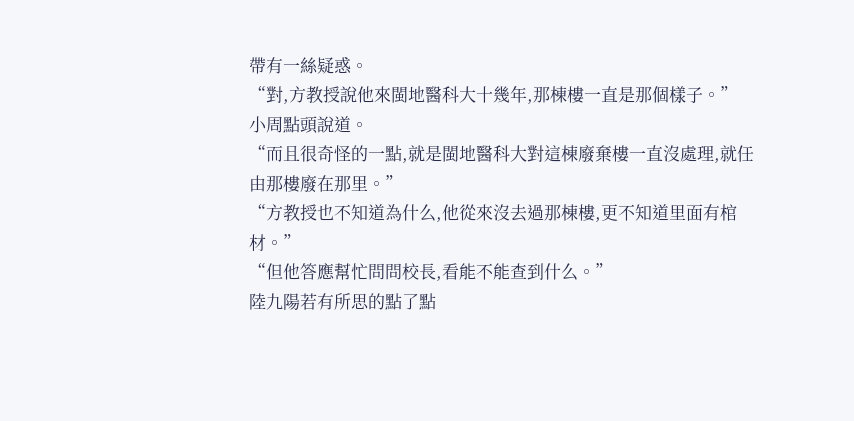帶有一絲疑惑。
“對,方教授說他來閩地醫科大十幾年,那棟樓一直是那個樣子。”
小周點頭說道。
“而且很奇怪的一點,就是閩地醫科大對這棟廢棄樓一直沒處理,就任由那樓廢在那里。”
“方教授也不知道為什么,他從來沒去過那棟樓,更不知道里面有棺材。”
“但他答應幫忙問問校長,看能不能查到什么。”
陸九陽若有所思的點了點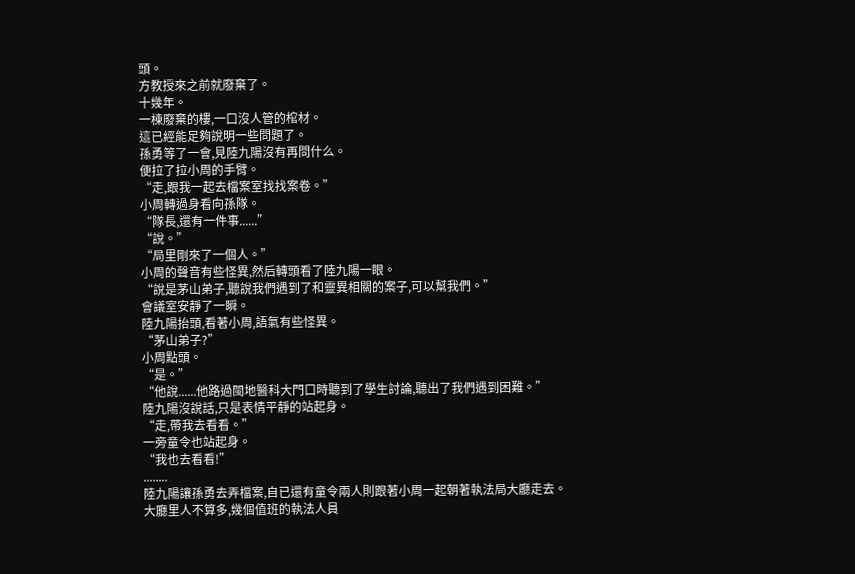頭。
方教授來之前就廢棄了。
十幾年。
一棟廢棄的樓,一口沒人管的棺材。
這已經能足夠說明一些問題了。
孫勇等了一會,見陸九陽沒有再問什么。
便拉了拉小周的手臂。
“走,跟我一起去檔案室找找案卷。”
小周轉過身看向孫隊。
“隊長,還有一件事......”
“說。”
“局里剛來了一個人。”
小周的聲音有些怪異,然后轉頭看了陸九陽一眼。
“說是茅山弟子,聽說我們遇到了和靈異相關的案子,可以幫我們。”
會議室安靜了一瞬。
陸九陽抬頭,看著小周,語氣有些怪異。
“茅山弟子?”
小周點頭。
“是。”
“他說......他路過閩地醫科大門口時聽到了學生討論,聽出了我們遇到困難。”
陸九陽沒說話,只是表情平靜的站起身。
“走,帶我去看看。”
一旁童令也站起身。
“我也去看看!”
........
陸九陽讓孫勇去弄檔案,自已還有童令兩人則跟著小周一起朝著執法局大廳走去。
大廳里人不算多,幾個值班的執法人員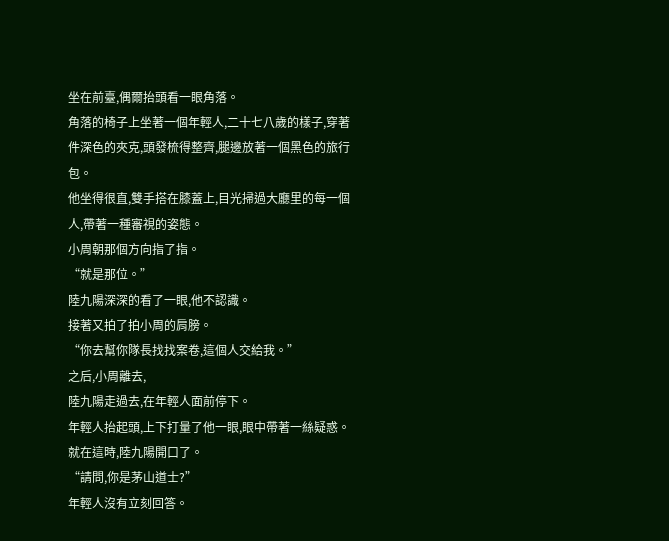坐在前臺,偶爾抬頭看一眼角落。
角落的椅子上坐著一個年輕人,二十七八歲的樣子,穿著件深色的夾克,頭發梳得整齊,腿邊放著一個黑色的旅行包。
他坐得很直,雙手搭在膝蓋上,目光掃過大廳里的每一個人,帶著一種審視的姿態。
小周朝那個方向指了指。
“就是那位。”
陸九陽深深的看了一眼,他不認識。
接著又拍了拍小周的肩膀。
“你去幫你隊長找找案卷,這個人交給我。”
之后,小周離去,
陸九陽走過去,在年輕人面前停下。
年輕人抬起頭,上下打量了他一眼,眼中帶著一絲疑惑。
就在這時,陸九陽開口了。
“請問,你是茅山道士?”
年輕人沒有立刻回答。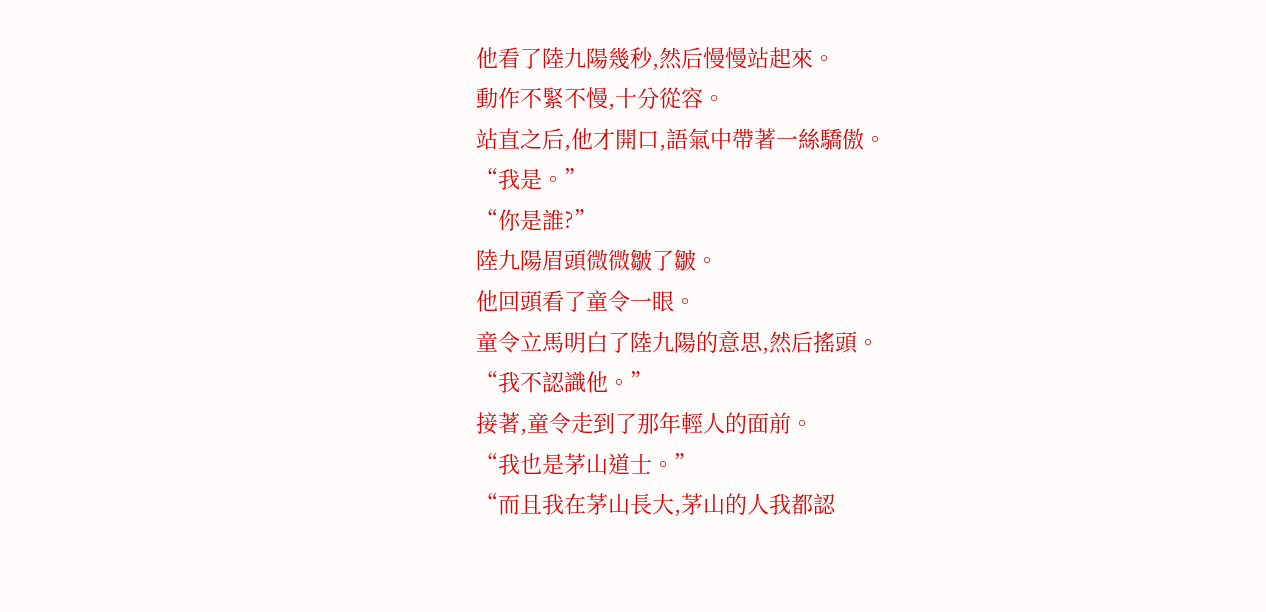他看了陸九陽幾秒,然后慢慢站起來。
動作不緊不慢,十分從容。
站直之后,他才開口,語氣中帶著一絲驕傲。
“我是。”
“你是誰?”
陸九陽眉頭微微皺了皺。
他回頭看了童令一眼。
童令立馬明白了陸九陽的意思,然后搖頭。
“我不認識他。”
接著,童令走到了那年輕人的面前。
“我也是茅山道士。”
“而且我在茅山長大,茅山的人我都認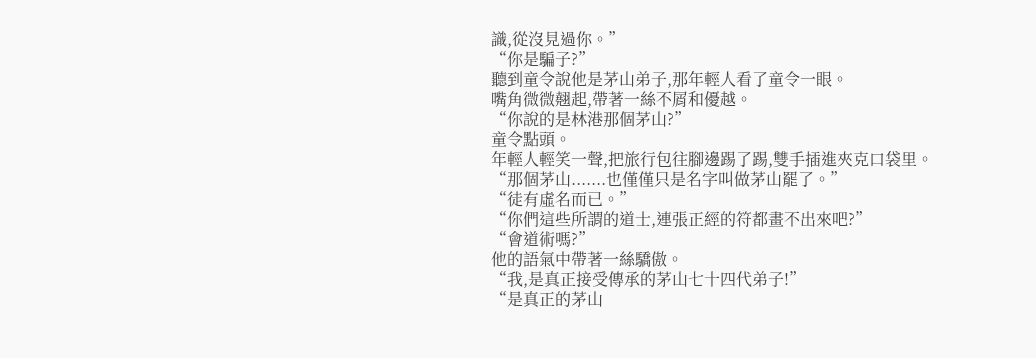識,從沒見過你。”
“你是騙子?”
聽到童令說他是茅山弟子,那年輕人看了童令一眼。
嘴角微微翹起,帶著一絲不屑和優越。
“你說的是林港那個茅山?”
童令點頭。
年輕人輕笑一聲,把旅行包往腳邊踢了踢,雙手插進夾克口袋里。
“那個茅山.......也僅僅只是名字叫做茅山罷了。”
“徒有虛名而已。”
“你們這些所謂的道士,連張正經的符都畫不出來吧?”
“會道術嗎?”
他的語氣中帶著一絲驕傲。
“我,是真正接受傳承的茅山七十四代弟子!”
“是真正的茅山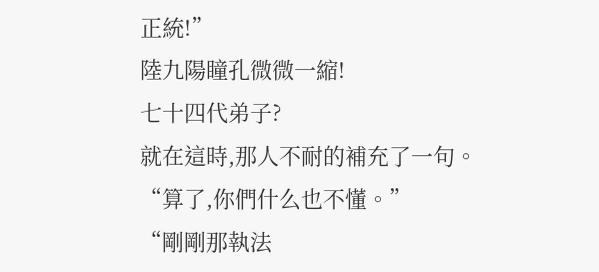正統!”
陸九陽瞳孔微微一縮!
七十四代弟子?
就在這時,那人不耐的補充了一句。
“算了,你們什么也不懂。”
“剛剛那執法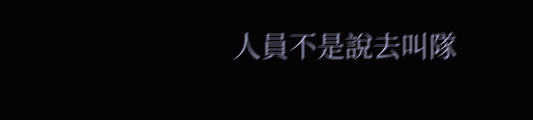人員不是說去叫隊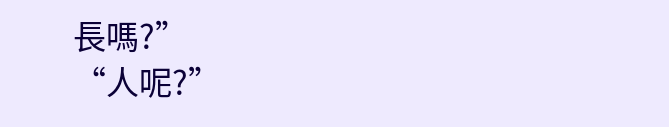長嗎?”
“人呢?”